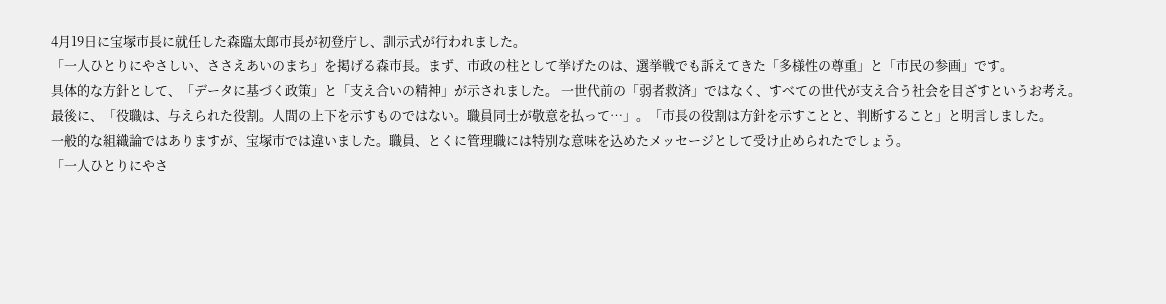4月19日に宝塚市長に就任した森臨太郎市長が初登庁し、訓示式が行われました。
「一人ひとりにやさしい、ささえあいのまち」を掲げる森市長。まず、市政の柱として挙げたのは、選挙戦でも訴えてきた「多様性の尊重」と「市民の参画」です。
具体的な方針として、「データに基づく政策」と「支え合いの精神」が示されました。 一世代前の「弱者救済」ではなく、すべての世代が支え合う社会を目ざすというお考え。
最後に、「役職は、与えられた役割。人間の上下を示すものではない。職員同士が敬意を払って…」。「市長の役割は方針を示すことと、判断すること」と明言しました。
一般的な組織論ではありますが、宝塚市では違いました。職員、とくに管理職には特別な意味を込めたメッセージとして受け止められたでしょう。
「一人ひとりにやさ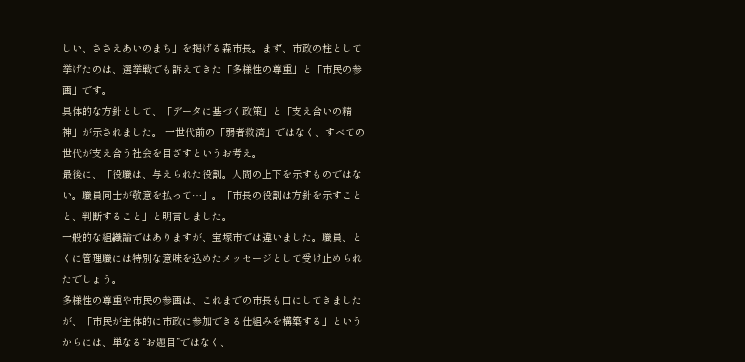しい、ささえあいのまち」を掲げる森市長。まず、市政の柱として挙げたのは、選挙戦でも訴えてきた「多様性の尊重」と「市民の参画」です。
具体的な方針として、「データに基づく政策」と「支え合いの精神」が示されました。 一世代前の「弱者救済」ではなく、すべての世代が支え合う社会を目ざすというお考え。
最後に、「役職は、与えられた役割。人間の上下を示すものではない。職員同士が敬意を払って…」。「市長の役割は方針を示すことと、判断すること」と明言しました。
一般的な組織論ではありますが、宝塚市では違いました。職員、とくに管理職には特別な意味を込めたメッセージとして受け止められたでしょう。
多様性の尊重や市民の参画は、これまでの市長も口にしてきましたが、「市民が主体的に市政に参加できる仕組みを構築する」というからには、単なる“お題目”ではなく、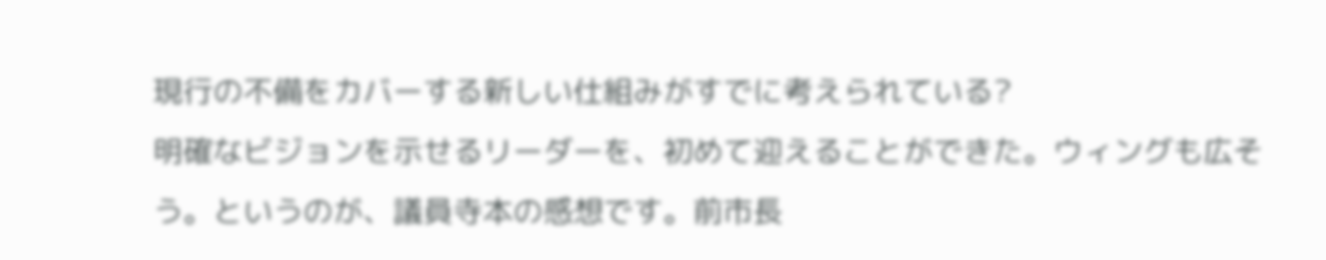現行の不備をカバーする新しい仕組みがすでに考えられている?
明確なビジョンを示せるリーダーを、初めて迎えることができた。ウィングも広そう。というのが、議員寺本の感想です。前市長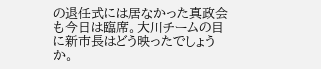の退任式には居なかった真政会も今日は臨席。大川チームの目に新市長はどう映ったでしょうか。